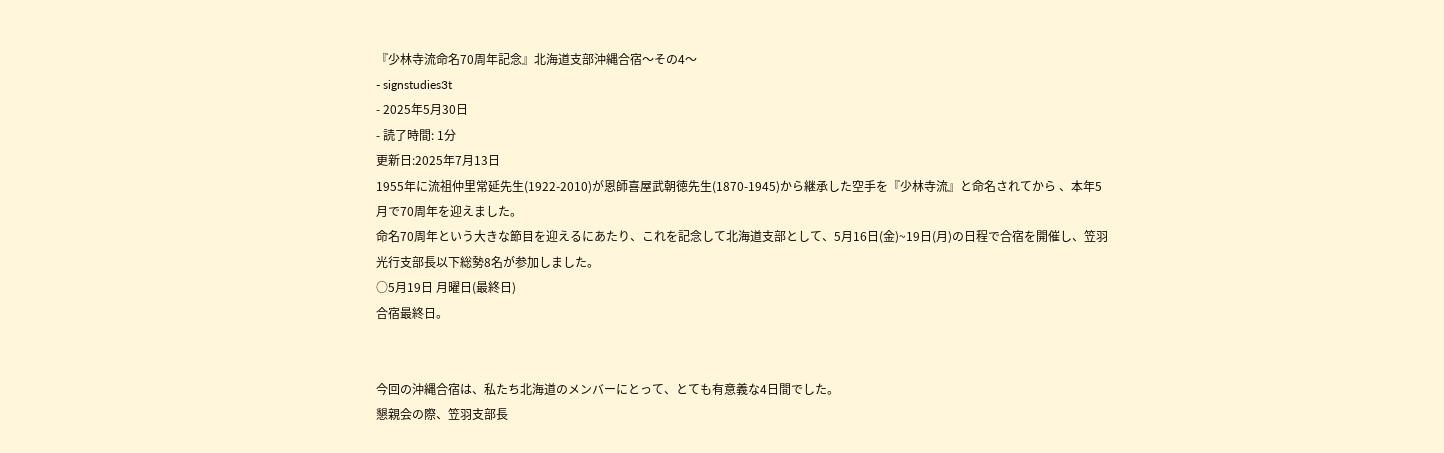『少林寺流命名70周年記念』北海道支部沖縄合宿〜その4〜
- signstudies3t
- 2025年5月30日
- 読了時間: 1分
更新日:2025年7月13日
1955年に流祖仲里常延先生(1922-2010)が恩師喜屋武朝徳先生(1870-1945)から継承した空手を『少林寺流』と命名されてから 、本年5月で70周年を迎えました。
命名70周年という大きな節目を迎えるにあたり、これを記念して北海道支部として、5月16日(金)~19日(月)の日程で合宿を開催し、笠羽光行支部長以下総勢8名が参加しました。
○5月19日 月曜日(最終日)
合宿最終日。


今回の沖縄合宿は、私たち北海道のメンバーにとって、とても有意義な4日間でした。
懇親会の際、笠羽支部長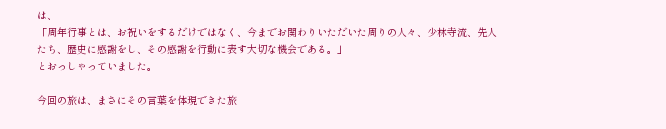は、
「周年行事とは、お祝いをするだけではなく、今までお関わりいただいた周りの人々、少林寺流、先人たち、歴史に感謝をし、その感謝を行動に表す大切な機会である。」
とおっしゃっていました。

今回の旅は、まさにその言葉を体現できた旅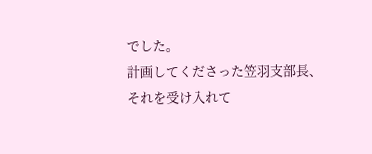でした。
計画してくださった笠羽支部長、それを受け入れて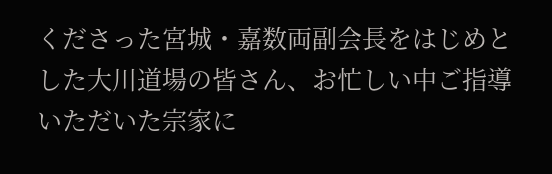くださった宮城・嘉数両副会長をはじめとした大川道場の皆さん、お忙しい中ご指導いただいた宗家に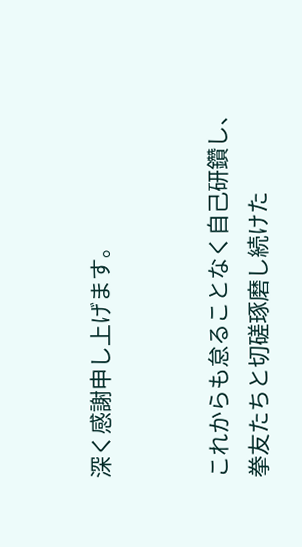深く感謝申し上げます。


これからも怠ることなく自己研鑽し、拳友たちと切磋琢磨し続けた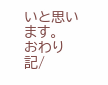いと思います。
おわり
記/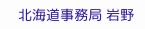北海道事務局 岩野